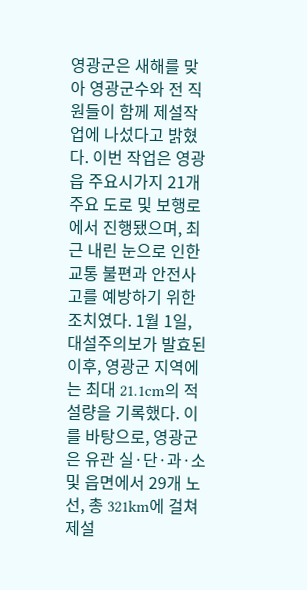영광군은 새해를 맞아 영광군수와 전 직원들이 함께 제설작업에 나섰다고 밝혔다. 이번 작업은 영광읍 주요시가지 21개 주요 도로 및 보행로에서 진행됐으며, 최근 내린 눈으로 인한 교통 불편과 안전사고를 예방하기 위한 조치였다. 1월 1일, 대설주의보가 발효된 이후, 영광군 지역에는 최대 21.1cm의 적설량을 기록했다. 이를 바탕으로, 영광군은 유관 실·단·과·소 및 읍면에서 29개 노선, 총 321km에 걸쳐 제설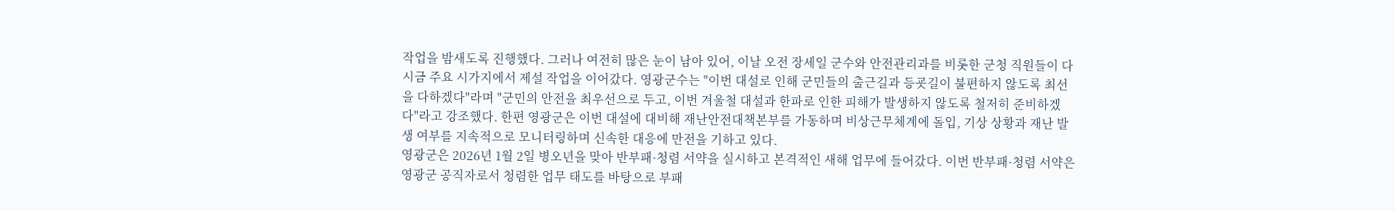작업을 밤새도록 진행했다. 그러나 여전히 많은 눈이 남아 있어, 이날 오전 장세일 군수와 안전관리과를 비롯한 군청 직원들이 다시금 주요 시가지에서 제설 작업을 이어갔다. 영광군수는 "이번 대설로 인해 군민들의 출근길과 등굣길이 불편하지 않도록 최선을 다하겠다"라며 "군민의 안전을 최우선으로 두고, 이번 겨울철 대설과 한파로 인한 피해가 발생하지 않도록 철저히 준비하겠다"라고 강조했다. 한편 영광군은 이번 대설에 대비해 재난안전대책본부를 가동하며 비상근무체계에 돌입, 기상 상황과 재난 발생 여부를 지속적으로 모니터링하며 신속한 대응에 만전을 기하고 있다.
영광군은 2026년 1월 2일 병오년을 맞아 반부패·청렴 서약을 실시하고 본격적인 새해 업무에 들어갔다. 이번 반부패·청렴 서약은 영광군 공직자로서 청렴한 업무 태도를 바탕으로 부패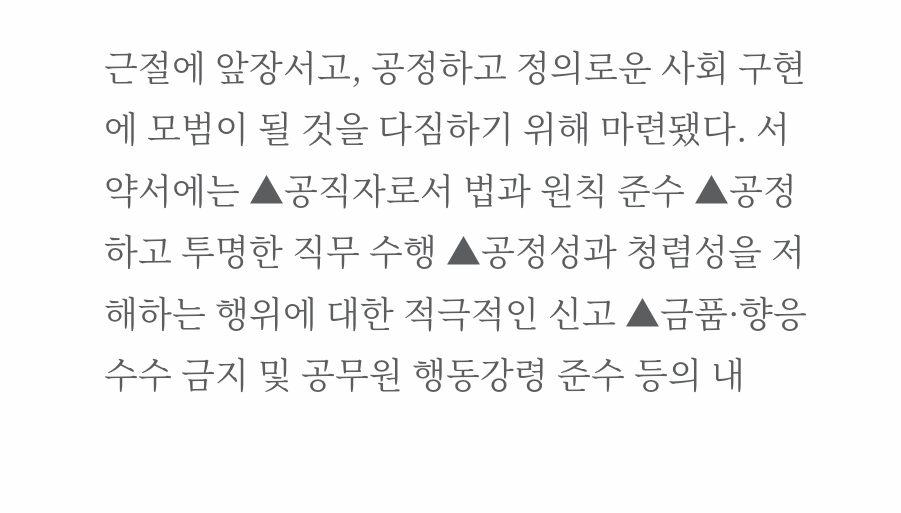근절에 앞장서고, 공정하고 정의로운 사회 구현에 모범이 될 것을 다짐하기 위해 마련됐다. 서약서에는 ▲공직자로서 법과 원칙 준수 ▲공정하고 투명한 직무 수행 ▲공정성과 청렴성을 저해하는 행위에 대한 적극적인 신고 ▲금품·향응 수수 금지 및 공무원 행동강령 준수 등의 내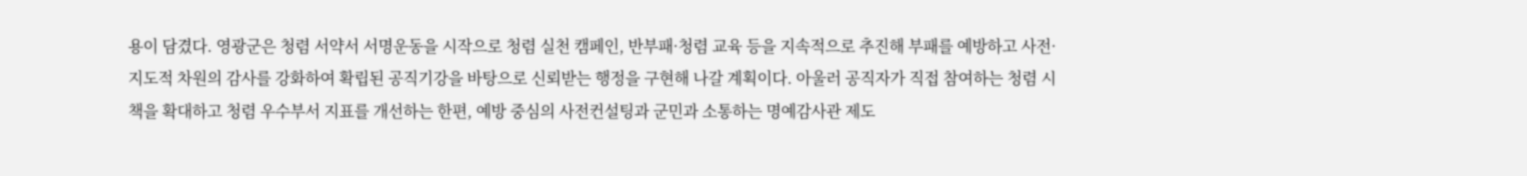용이 담겼다. 영광군은 청렴 서약서 서명운동을 시작으로 청렴 실천 캠페인, 반부패·청렴 교육 등을 지속적으로 추진해 부패를 예방하고 사전·지도적 차원의 감사를 강화하여 확립된 공직기강을 바탕으로 신뢰받는 행정을 구현해 나갈 계획이다. 아울러 공직자가 직접 참여하는 청렴 시책을 확대하고 청렴 우수부서 지표를 개선하는 한편, 예방 중심의 사전컨설팅과 군민과 소통하는 명예감사관 제도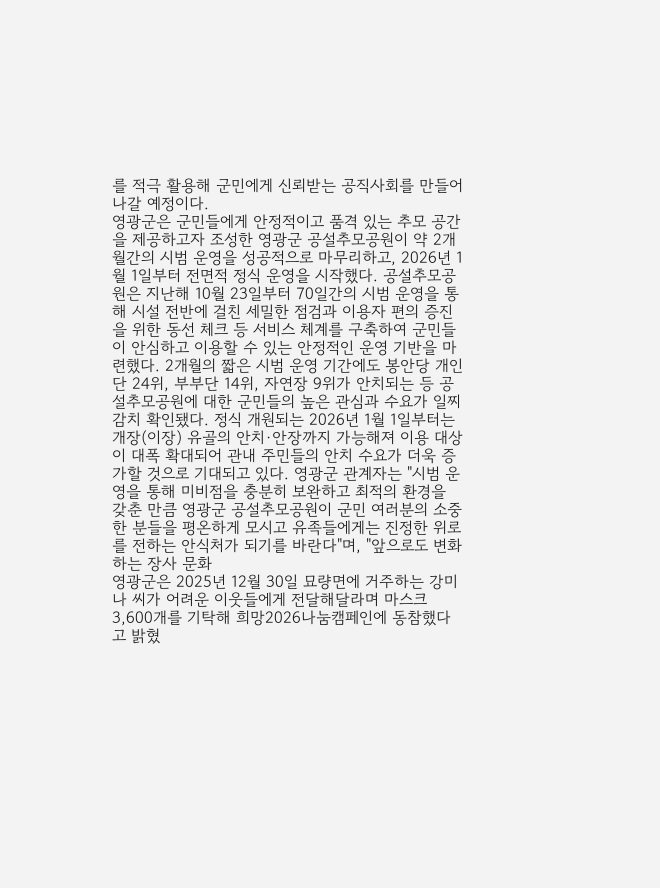를 적극 활용해 군민에게 신뢰받는 공직사회를 만들어 나갈 예정이다.
영광군은 군민들에게 안정적이고 품격 있는 추모 공간을 제공하고자 조성한 영광군 공설추모공원이 약 2개월간의 시범 운영을 성공적으로 마무리하고, 2026년 1월 1일부터 전면적 정식 운영을 시작했다. 공설추모공원은 지난해 10월 23일부터 70일간의 시범 운영을 통해 시설 전반에 걸친 세밀한 점검과 이용자 편의 증진을 위한 동선 체크 등 서비스 체계를 구축하여 군민들이 안심하고 이용할 수 있는 안정적인 운영 기반을 마련했다. 2개월의 짧은 시범 운영 기간에도 봉안당 개인단 24위, 부부단 14위, 자연장 9위가 안치되는 등 공설추모공원에 대한 군민들의 높은 관심과 수요가 일찌감치 확인됐다. 정식 개원되는 2026년 1월 1일부터는 개장(이장) 유골의 안치·안장까지 가능해져 이용 대상이 대폭 확대되어 관내 주민들의 안치 수요가 더욱 증가할 것으로 기대되고 있다. 영광군 관계자는 "시범 운영을 통해 미비점을 충분히 보완하고 최적의 환경을 갖춘 만큼 영광군 공설추모공원이 군민 여러분의 소중한 분들을 평온하게 모시고 유족들에게는 진정한 위로를 전하는 안식처가 되기를 바란다"며, "앞으로도 변화하는 장사 문화
영광군은 2025년 12월 30일 묘량면에 거주하는 강미나 씨가 어려운 이웃들에게 전달해달라며 마스크 3,600개를 기탁해 희망2026나눔캠페인에 동참했다고 밝혔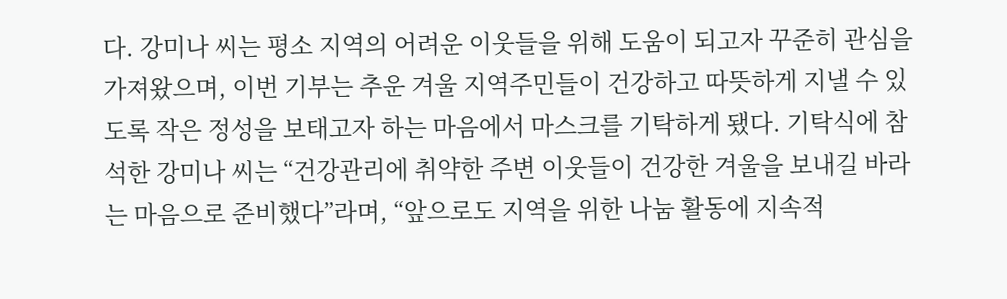다. 강미나 씨는 평소 지역의 어려운 이웃들을 위해 도움이 되고자 꾸준히 관심을 가져왔으며, 이번 기부는 추운 겨울 지역주민들이 건강하고 따뜻하게 지낼 수 있도록 작은 정성을 보태고자 하는 마음에서 마스크를 기탁하게 됐다. 기탁식에 참석한 강미나 씨는 “건강관리에 취약한 주변 이웃들이 건강한 겨울을 보내길 바라는 마음으로 준비했다”라며, “앞으로도 지역을 위한 나눔 활동에 지속적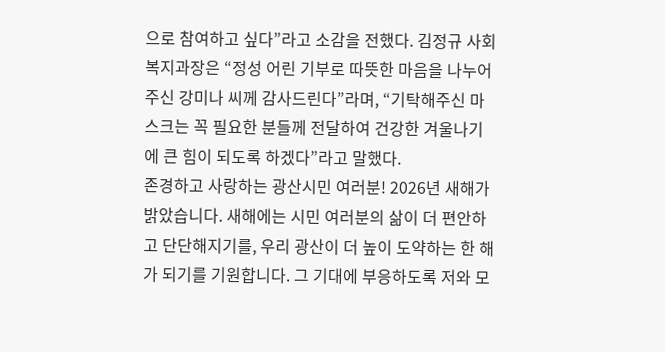으로 참여하고 싶다”라고 소감을 전했다. 김정규 사회복지과장은 “정성 어린 기부로 따뜻한 마음을 나누어 주신 강미나 씨께 감사드린다”라며, “기탁해주신 마스크는 꼭 필요한 분들께 전달하여 건강한 겨울나기에 큰 힘이 되도록 하겠다”라고 말했다.
존경하고 사랑하는 광산시민 여러분! 2026년 새해가 밝았습니다. 새해에는 시민 여러분의 삶이 더 편안하고 단단해지기를, 우리 광산이 더 높이 도약하는 한 해가 되기를 기원합니다. 그 기대에 부응하도록 저와 모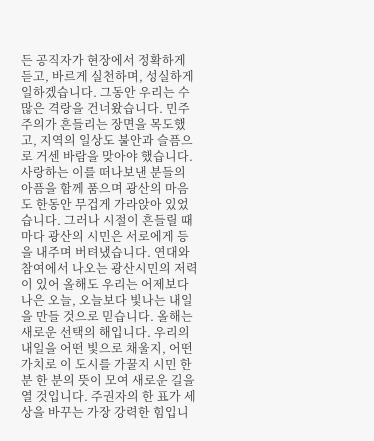든 공직자가 현장에서 정확하게 듣고, 바르게 실천하며, 성실하게 일하겠습니다. 그동안 우리는 수많은 격랑을 건너왔습니다. 민주주의가 흔들리는 장면을 목도했고, 지역의 일상도 불안과 슬픔으로 거센 바람을 맞아야 했습니다. 사랑하는 이를 떠나보낸 분들의 아픔을 함께 품으며 광산의 마음도 한동안 무겁게 가라앉아 있었습니다. 그러나 시절이 흔들릴 때마다 광산의 시민은 서로에게 등을 내주며 버텨냈습니다. 연대와 참여에서 나오는 광산시민의 저력이 있어 올해도 우리는 어제보다 나은 오늘, 오늘보다 빛나는 내일을 만들 것으로 믿습니다. 올해는 새로운 선택의 해입니다. 우리의 내일을 어떤 빛으로 채울지, 어떤 가치로 이 도시를 가꿀지 시민 한 분 한 분의 뜻이 모여 새로운 길을 열 것입니다. 주권자의 한 표가 세상을 바꾸는 가장 강력한 힘입니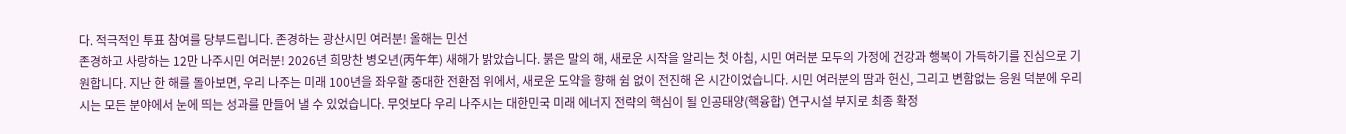다. 적극적인 투표 참여를 당부드립니다. 존경하는 광산시민 여러분! 올해는 민선
존경하고 사랑하는 12만 나주시민 여러분! 2026년 희망찬 병오년(丙午年) 새해가 밝았습니다. 붉은 말의 해, 새로운 시작을 알리는 첫 아침, 시민 여러분 모두의 가정에 건강과 행복이 가득하기를 진심으로 기원합니다. 지난 한 해를 돌아보면, 우리 나주는 미래 100년을 좌우할 중대한 전환점 위에서, 새로운 도약을 향해 쉼 없이 전진해 온 시간이었습니다. 시민 여러분의 땀과 헌신, 그리고 변함없는 응원 덕분에 우리 시는 모든 분야에서 눈에 띄는 성과를 만들어 낼 수 있었습니다. 무엇보다 우리 나주시는 대한민국 미래 에너지 전략의 핵심이 될 인공태양(핵융합) 연구시설 부지로 최종 확정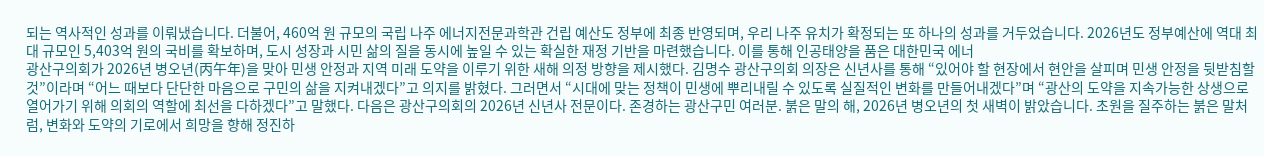되는 역사적인 성과를 이뤄냈습니다. 더불어, 460억 원 규모의 국립 나주 에너지전문과학관 건립 예산도 정부에 최종 반영되며, 우리 나주 유치가 확정되는 또 하나의 성과를 거두었습니다. 2026년도 정부예산에 역대 최대 규모인 5,403억 원의 국비를 확보하며, 도시 성장과 시민 삶의 질을 동시에 높일 수 있는 확실한 재정 기반을 마련했습니다. 이를 통해 인공태양을 품은 대한민국 에너
광산구의회가 2026년 병오년(丙午年)을 맞아 민생 안정과 지역 미래 도약을 이루기 위한 새해 의정 방향을 제시했다. 김명수 광산구의회 의장은 신년사를 통해 “있어야 할 현장에서 현안을 살피며 민생 안정을 뒷받침할 것”이라며 “어느 때보다 단단한 마음으로 구민의 삶을 지켜내겠다”고 의지를 밝혔다. 그러면서 “시대에 맞는 정책이 민생에 뿌리내릴 수 있도록 실질적인 변화를 만들어내겠다”며 “광산의 도약을 지속가능한 상생으로 열어가기 위해 의회의 역할에 최선을 다하겠다”고 말했다. 다음은 광산구의회의 2026년 신년사 전문이다. 존경하는 광산구민 여러분. 붉은 말의 해, 2026년 병오년의 첫 새벽이 밝았습니다. 초원을 질주하는 붉은 말처럼, 변화와 도약의 기로에서 희망을 향해 정진하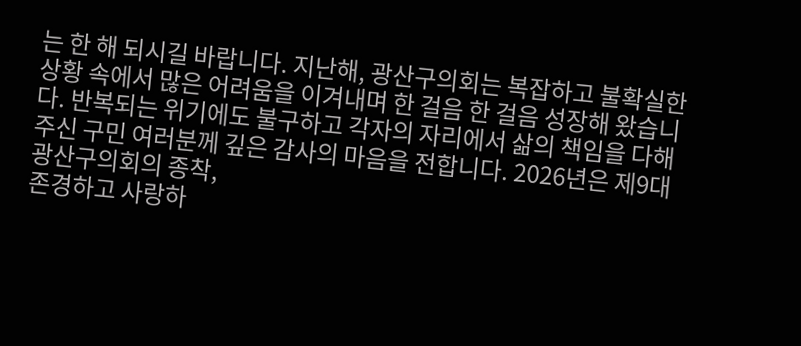는 한 해 되시길 바랍니다. 지난해, 광산구의회는 복잡하고 불확실한 상황 속에서 많은 어려움을 이겨내며 한 걸음 한 걸음 성장해 왔습니다. 반복되는 위기에도 불구하고 각자의 자리에서 삶의 책임을 다해주신 구민 여러분께 깊은 감사의 마음을 전합니다. 2026년은 제9대 광산구의회의 종착,
존경하고 사랑하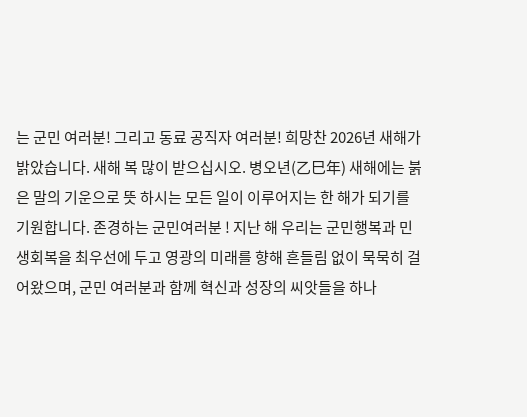는 군민 여러분! 그리고 동료 공직자 여러분! 희망찬 2026년 새해가 밝았습니다. 새해 복 많이 받으십시오. 병오년(乙巳年) 새해에는 붉은 말의 기운으로 뜻 하시는 모든 일이 이루어지는 한 해가 되기를 기원합니다. 존경하는 군민여러분 ! 지난 해 우리는 군민행복과 민생회복을 최우선에 두고 영광의 미래를 향해 흔들림 없이 묵묵히 걸어왔으며, 군민 여러분과 함께 혁신과 성장의 씨앗들을 하나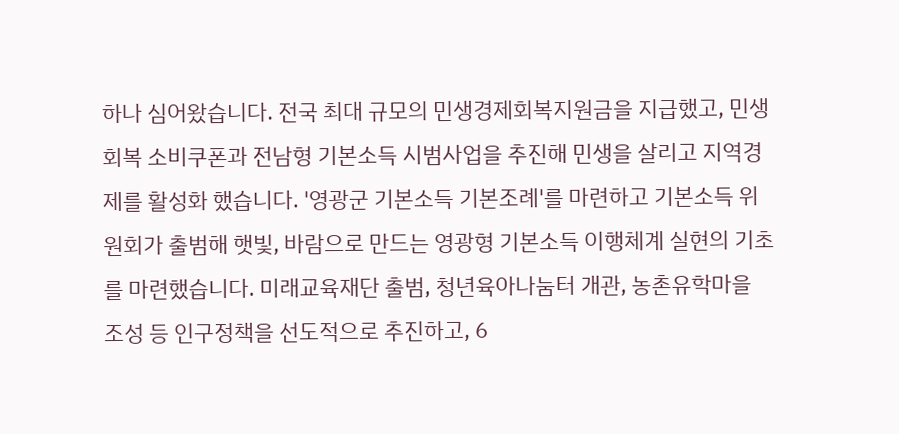하나 심어왔습니다. 전국 최대 규모의 민생경제회복지원금을 지급했고, 민생회복 소비쿠폰과 전남형 기본소득 시범사업을 추진해 민생을 살리고 지역경제를 활성화 했습니다. '영광군 기본소득 기본조례'를 마련하고 기본소득 위원회가 출범해 햇빛, 바람으로 만드는 영광형 기본소득 이행체계 실현의 기초를 마련했습니다. 미래교육재단 출범, 청년육아나눔터 개관, 농촌유학마을 조성 등 인구정책을 선도적으로 추진하고, 6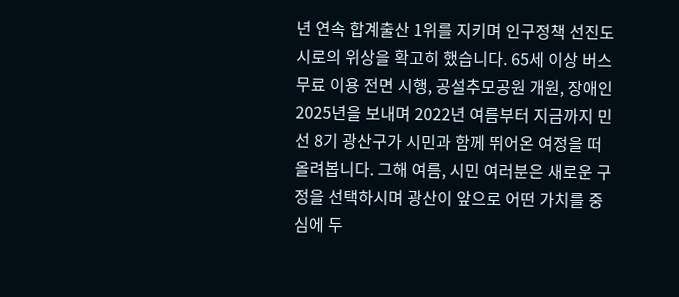년 연속 합계출산 1위를 지키며 인구정책 선진도시로의 위상을 확고히 했습니다. 65세 이상 버스무료 이용 전면 시행, 공설추모공원 개원, 장애인
2025년을 보내며 2022년 여름부터 지금까지 민선 8기 광산구가 시민과 함께 뛰어온 여정을 떠올려봅니다. 그해 여름, 시민 여러분은 새로운 구정을 선택하시며 광산이 앞으로 어떤 가치를 중심에 두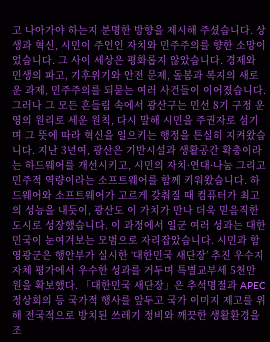고 나아가야 하는지 분명한 방향을 제시해 주셨습니다. 상생과 혁신, 시민이 주인인 자치와 민주주의를 향한 소망이었습니다. 그 사이 세상은 평화롭지 않았습니다. 경제와 민생의 파고, 기후위기와 안전 문제, 돌봄과 복지의 새로운 과제, 민주주의를 되묻는 여러 사건들이 이어졌습니다. 그러나 그 모든 흔들림 속에서 광산구는 민선 8기 구정 운영의 원리로 세운 원칙, 다시 말해 시민을 주권자로 섬기며 그 뜻에 따라 혁신을 일으키는 행정을 튼실히 지켜왔습니다. 지난 3년여, 광산은 기반시설과 생활공간 확충이라는 하드웨어를 개선시키고, 시민의 자치·연대·나눔 그리고 민주적 역량이라는 소프트웨어를 함께 키워왔습니다. 하드웨어와 소프트웨어가 고르게 갖춰질 때 컴퓨터가 최고의 성능을 내듯이, 광산도 이 가치가 만나 더욱 믿음직한 도시로 성장했습니다. 이 과정에서 일군 여러 성과는 대한민국이 눈여겨보는 모범으로 자리잡았습니다. 시민과 함
영광군은 행안부가 실시한 ‘대한민국 새단장’ 추진 우수지자체 평가에서 우수한 성과를 거두며 특별교부세 5천만 원을 확보했다. 「대한민국 새단장」은 추석명절과 APEC 정상회의 등 국가적 행사를 앞두고 국가 이미지 제고를 위해 전국적으로 방치된 쓰레기 정비와 깨끗한 생활환경을 조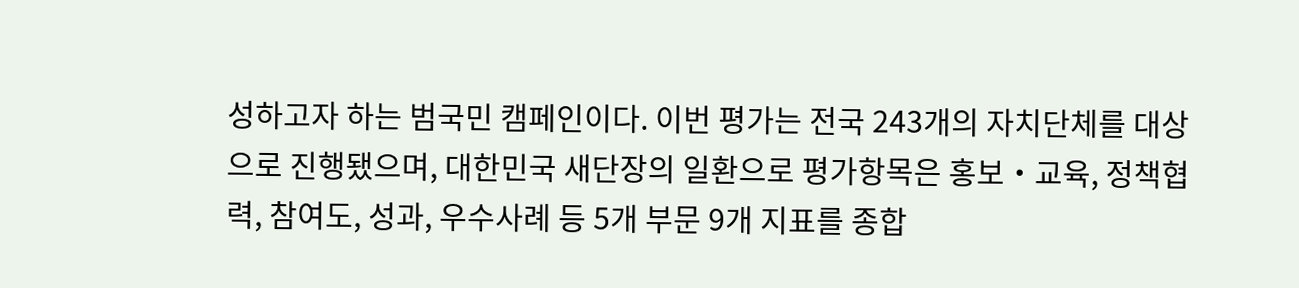성하고자 하는 범국민 캠페인이다. 이번 평가는 전국 243개의 자치단체를 대상으로 진행됐으며, 대한민국 새단장의 일환으로 평가항목은 홍보・교육, 정책협력, 참여도, 성과, 우수사례 등 5개 부문 9개 지표를 종합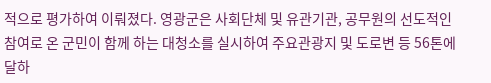적으로 평가하여 이뤄졌다. 영광군은 사회단체 및 유관기관, 공무원의 선도적인 참여로 온 군민이 함께 하는 대청소를 실시하여 주요관광지 및 도로변 등 56톤에 달하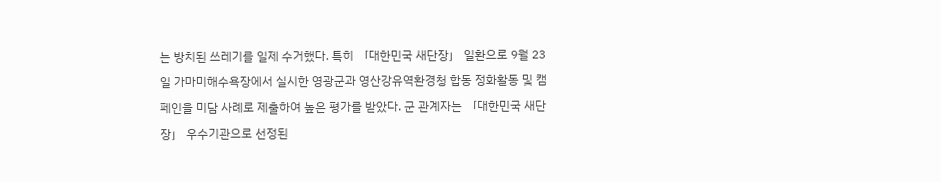는 방치된 쓰레기를 일제 수거했다. 특히 「대한민국 새단장」 일환으로 9월 23일 가마미해수욕장에서 실시한 영광군과 영산강유역환경청 합동 정화활동 및 캠페인을 미담 사례로 제출하여 높은 평가를 받았다. 군 관계자는 「대한민국 새단장」 우수기관으로 선정된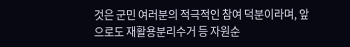것은 군민 여러분의 적극적인 참여 덕분이라며, 앞으로도 재활용분리수거 등 자원순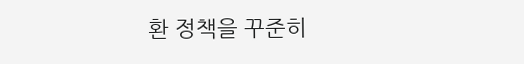환 정책을 꾸준히